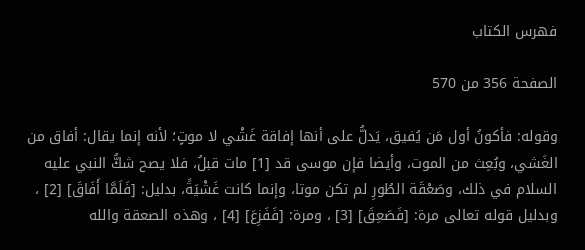فهرس الكتاب

الصفحة 356 من 570

وقوله: فأكونُ أول مَن يُفيق، يَدلُّ على أنها إفاقة غَشْي لا موتٍ؛ لأنه إنما يقال: أفاق من الغَشي، وبُعِث من الموت، وأيضا فإن موسى قد [1] مات قبلُ، فلا يصح شكُّ النبي عليه السلام في ذلك، وصَعْقَة الطُورِ لم تكن موتا، وإنما كانت غَشْيَةً، بدليل: [فَلَمَّا أَفَاقَ] [2] ، وبدليل قوله تعالى مرة: [فَصَعِقَ] [3] ، ومرة: [فَفَزِعَ] [4] ، وهذه الصعقة والله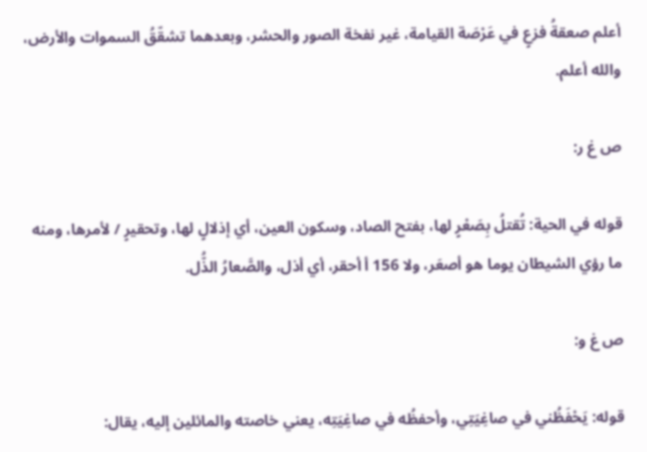أعلم صعقةُ فزعٍ في عَرْصَة القيامة، غير نفخة الصور والحشر، وبعدهما تشقّقُ السموات والأرض، والله أعلم.

ص غ ر:

قوله في الحية: تُقتلُ بِصَعْرٍ لها، بفتح الصاد، وسكون العين، أي إذلالٍ لها، وتحقيرٍ / لأمرها، ومنه ما رؤي الشيطان يوما هو أصعَر، ولا 156 أ أحقر، أي أذل، والصَّعارُ الذُّل.

ص غ و:

قوله: يَحْفَظُني في صاغِيَتِي، وأحفظُه في صاغِيَتِه، يعني خاصته والمائلين إليه، يقال: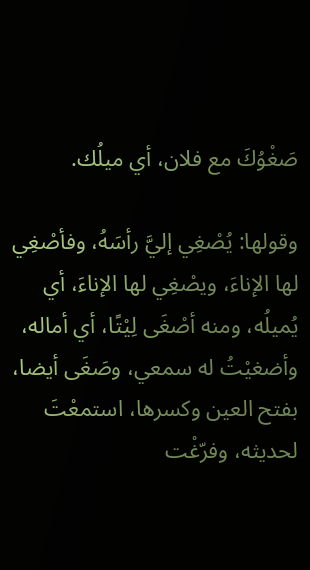صَغْوُكَ مع فلان، أي ميلُك.

وقولها: يُصْغِي إليَّ رأسَهُ، وفأصْغِي لها الإناءَ، ويصْغِي لها الإناءَ، أي يُميلُه، ومنه أصْغَى لِيْتًا، أي أماله، وأضغيْتُ له سمعي، وصَغَى أيضا، بفتح العين وكسرها، استمعْتَ لحديثه، وفرّغْت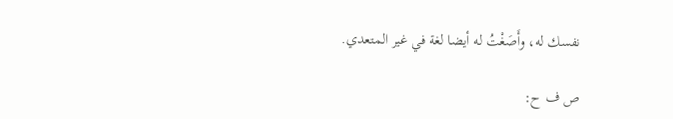نفسك له، وأَصَغْتُ له أيضا لغة في غير المتعدي.

ص ف ح: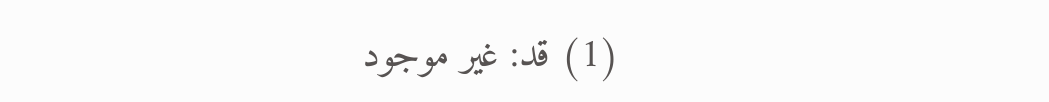(1) قد: غير موجود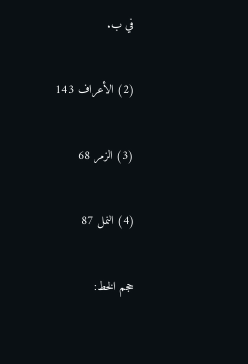في ب.

(2) الأعراف 143

(3) الزمر 68

(4) النمل 87

حجم الخط: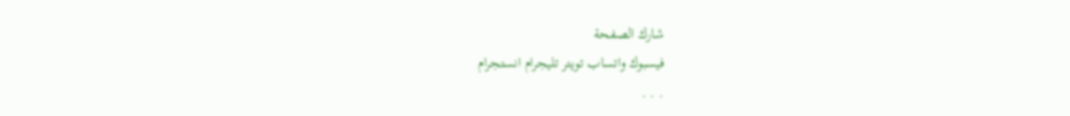شارك الصفحة
فيسبوك واتساب تويتر تليجرام انستجرام
. . .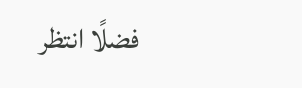فضلًا انتظر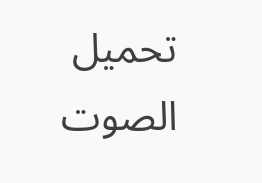تحميل الصوت